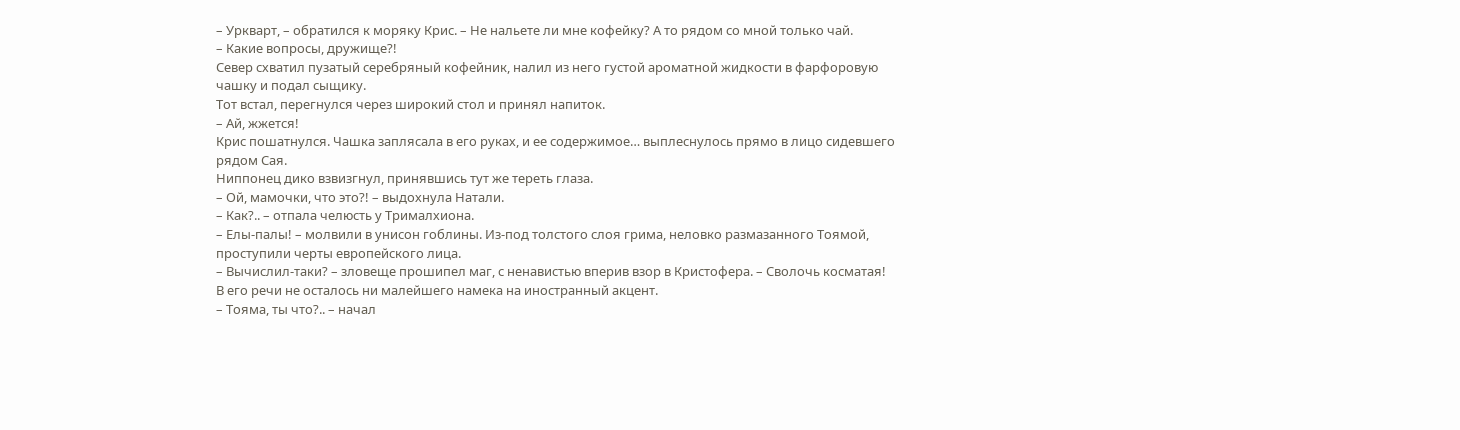– Уркварт, – обратился к моряку Крис. – Не нальете ли мне кофейку? А то рядом со мной только чай.
– Какие вопросы, дружище?!
Север схватил пузатый серебряный кофейник, налил из него густой ароматной жидкости в фарфоровую чашку и подал сыщику.
Тот встал, перегнулся через широкий стол и принял напиток.
– Ай, жжется!
Крис пошатнулся. Чашка заплясала в его руках, и ее содержимое… выплеснулось прямо в лицо сидевшего рядом Сая.
Ниппонец дико взвизгнул, принявшись тут же тереть глаза.
– Ой, мамочки, что это?! – выдохнула Натали.
– Как?.. – отпала челюсть у Трималхиона.
– Елы‑палы! – молвили в унисон гоблины. Из‑под толстого слоя грима, неловко размазанного Тоямой, проступили черты европейского лица.
– Вычислил‑таки? – зловеще прошипел маг, с ненавистью вперив взор в Кристофера. – Сволочь косматая!
В его речи не осталось ни малейшего намека на иностранный акцент.
– Тояма, ты что?.. – начал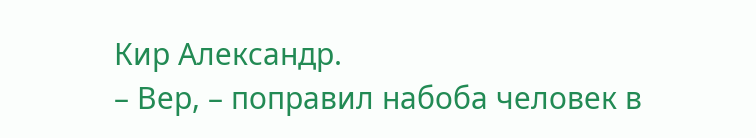Кир Александр.
– Вер, – поправил набоба человек в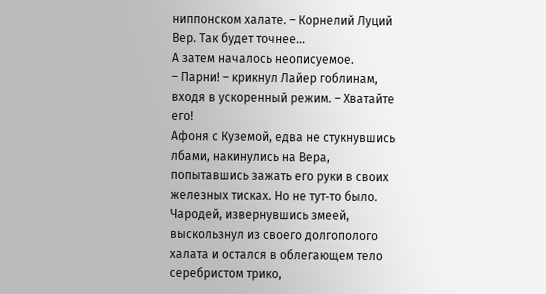ниппонском халате. – Корнелий Луций Вер. Так будет точнее…
А затем началось неописуемое.
– Парни! – крикнул Лайер гоблинам, входя в ускоренный режим. – Хватайте его!
Афоня с Куземой, едва не стукнувшись лбами, накинулись на Вера, попытавшись зажать его руки в своих железных тисках. Но не тут‑то было. Чародей, извернувшись змеей, выскользнул из своего долгополого халата и остался в облегающем тело серебристом трико,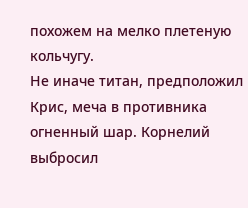похожем на мелко плетеную кольчугу.
Не иначе титан, предположил Крис, меча в противника огненный шар. Корнелий выбросил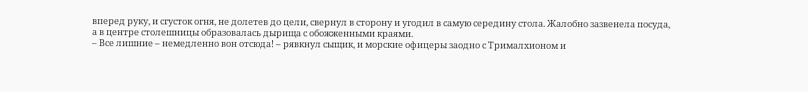вперед руку, и сгусток огня, не долетев до цели, свернул в сторону и угодил в самую середину стола. Жалобно зазвенела посуда, а в центре столешницы образовалась дырища с обожженными краями.
– Все лишние – немедленно вон отсюда! – рявкнул сыщик, и морские офицеры заодно с Трималхионом и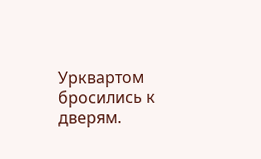Урквартом бросились к дверям.